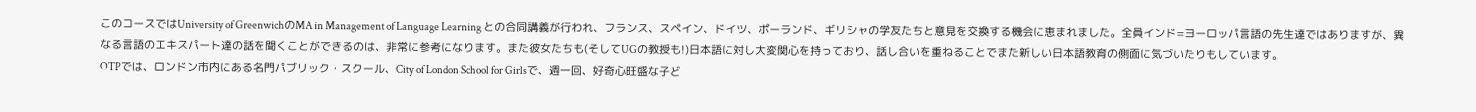このコースではUniversity of GreenwichのMA in Management of Language Learning との合同講義が行われ、フランス、スペイン、ドイツ、ポーランド、ギリシャの学友たちと意見を交換する機会に恵まれました。全員インド=ヨーロッパ言語の先生達ではありますが、異なる言語のエキスパート達の話を聞くことができるのは、非常に参考になります。また彼女たちも(そしてUGの教授も!)日本語に対し大変関心を持っており、話し合いを重ねることでまた新しい日本語教育の側面に気づいたりもしています。
OTPでは、ロンドン市内にある名門パブリック・スクール、City of London School for Girlsで、週一回、好奇心旺盛な子ど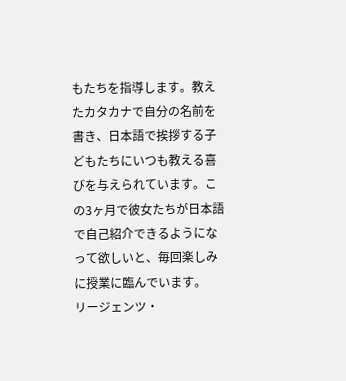もたちを指導します。教えたカタカナで自分の名前を書き、日本語で挨拶する子どもたちにいつも教える喜びを与えられています。この3ヶ月で彼女たちが日本語で自己紹介できるようになって欲しいと、毎回楽しみに授業に臨んでいます。
リージェンツ・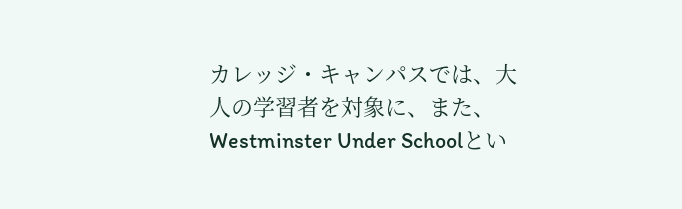カレッジ・キャンパスでは、大人の学習者を対象に、また、Westminster Under Schoolとい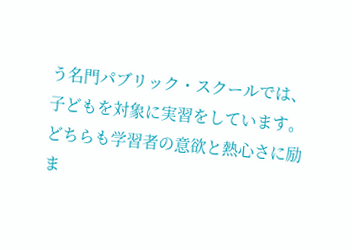う名門パブリック・スクールでは、子どもを対象に実習をしています。どちらも学習者の意欲と熱心さに励ま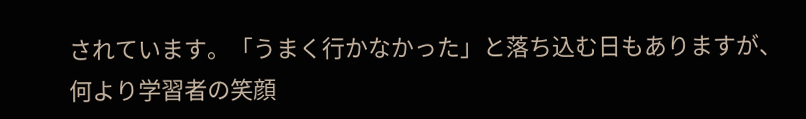されています。「うまく行かなかった」と落ち込む日もありますが、何より学習者の笑顔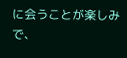に会うことが楽しみで、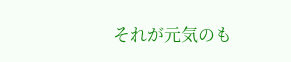それが元気のも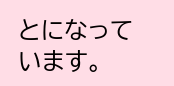とになっています。